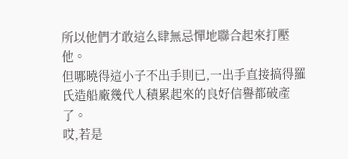所以他們才敢這么肆無忌憚地聯合起來打壓他。
但哪曉得這小子不出手則已,一出手直接搞得羅氏造船廠幾代人積累起來的良好信譽都破產了。
哎,若是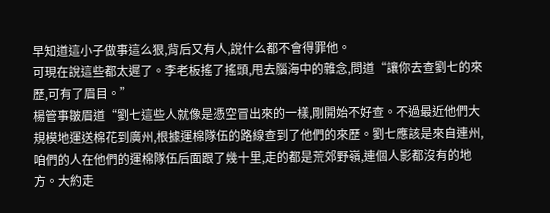早知道這小子做事這么狠,背后又有人,說什么都不會得罪他。
可現在說這些都太遲了。李老板搖了搖頭,甩去腦海中的雜念,問道“讓你去查劉七的來歷,可有了眉目。”
楊管事皺眉道“劉七這些人就像是憑空冒出來的一樣,剛開始不好查。不過最近他們大規模地運送棉花到廣州,根據運棉隊伍的路線查到了他們的來歷。劉七應該是來自連州,咱們的人在他們的運棉隊伍后面跟了幾十里,走的都是荒郊野嶺,連個人影都沒有的地方。大約走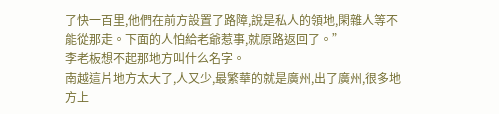了快一百里,他們在前方設置了路障,說是私人的領地,閑雜人等不能從那走。下面的人怕給老爺惹事,就原路返回了。”
李老板想不起那地方叫什么名字。
南越這片地方太大了,人又少,最繁華的就是廣州,出了廣州,很多地方上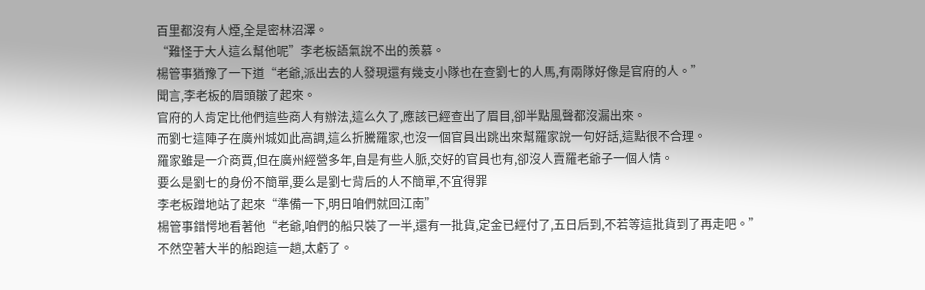百里都沒有人煙,全是密林沼澤。
“難怪于大人這么幫他呢”李老板語氣說不出的羨慕。
楊管事猶豫了一下道“老爺,派出去的人發現還有幾支小隊也在查劉七的人馬,有兩隊好像是官府的人。”
聞言,李老板的眉頭皺了起來。
官府的人肯定比他們這些商人有辦法,這么久了,應該已經查出了眉目,卻半點風聲都沒漏出來。
而劉七這陣子在廣州城如此高調,這么折騰羅家,也沒一個官員出跳出來幫羅家說一句好話,這點很不合理。
羅家雖是一介商賈,但在廣州經營多年,自是有些人脈,交好的官員也有,卻沒人賣羅老爺子一個人情。
要么是劉七的身份不簡單,要么是劉七背后的人不簡單,不宜得罪
李老板蹭地站了起來“準備一下,明日咱們就回江南”
楊管事錯愕地看著他“老爺,咱們的船只裝了一半,還有一批貨,定金已經付了,五日后到,不若等這批貨到了再走吧。”
不然空著大半的船跑這一趟,太虧了。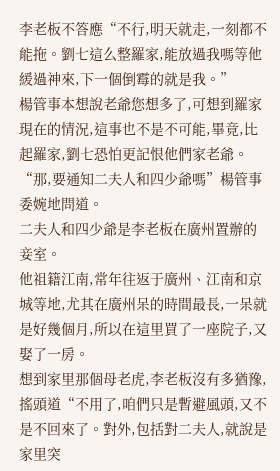李老板不答應“不行,明天就走,一刻都不能拖。劉七這么整羅家,能放過我嗎等他緩過神來,下一個倒霉的就是我。”
楊管事本想說老爺您想多了,可想到羅家現在的情況,這事也不是不可能,畢竟,比起羅家,劉七恐怕更記恨他們家老爺。
“那,要通知二夫人和四少爺嗎”楊管事委婉地問道。
二夫人和四少爺是李老板在廣州置辦的妾室。
他祖籍江南,常年往返于廣州、江南和京城等地,尤其在廣州呆的時間最長,一呆就是好幾個月,所以在這里買了一座院子,又娶了一房。
想到家里那個母老虎,李老板沒有多猶豫,搖頭道“不用了,咱們只是暫避風頭,又不是不回來了。對外,包括對二夫人,就說是家里突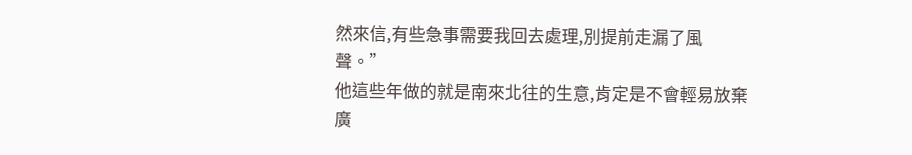然來信,有些急事需要我回去處理,別提前走漏了風聲。”
他這些年做的就是南來北往的生意,肯定是不會輕易放棄廣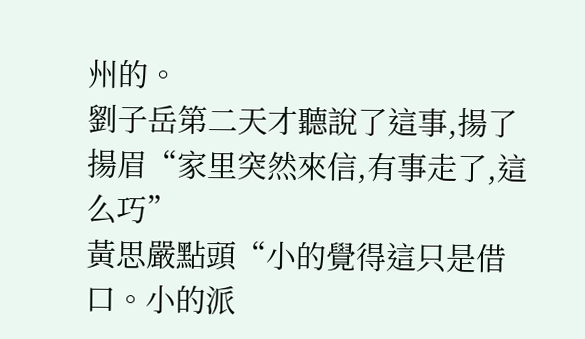州的。
劉子岳第二天才聽說了這事,揚了揚眉“家里突然來信,有事走了,這么巧”
黃思嚴點頭“小的覺得這只是借口。小的派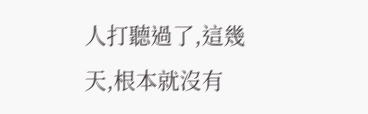人打聽過了,這幾天,根本就沒有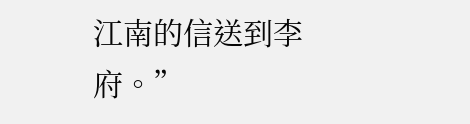江南的信送到李府。”